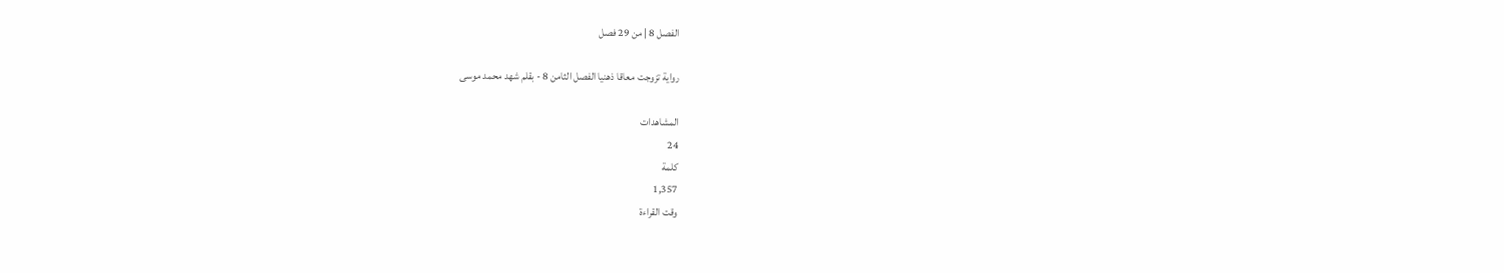الفصل 8 | من 29 فصل

رواية تزوجت معاقا ذهنيا الفصل الثامن 8 - بقلم شهد محمد موسى

المشاهدات
24
كلمة
1,357
وقت القراءة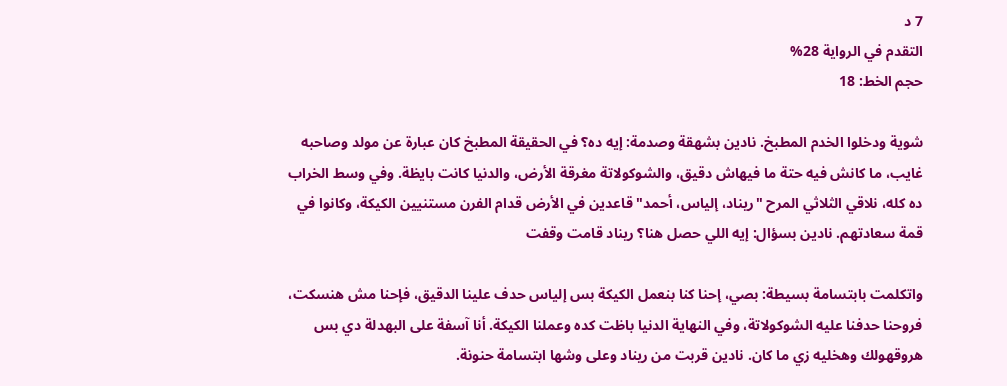7 د
التقدم في الرواية 28%
حجم الخط: 18

شوية ودخلوا الخدم المطبخ. نادين بشهقة وصدمة: إيه ده؟ في الحقيقة المطبخ كان عبارة عن مولد وصاحبه غايب، ما كانش فيه حتة ما فيهاش دقيق، والشوكولاتة مغرقة الأرض، والدنيا كانت بايظة. وفي وسط الخراب ده كله، نلاقي الثلاثي المرح "ريناد، إلياس، أحمد" قاعدين في الأرض قدام الفرن مستنيين الكيكة، وكانوا في قمة سعادتهم. نادين بسؤال: إيه اللي حصل هنا؟ ريناد قامت وقفت

واتكلمت بابتسامة بسيطة: بصي، إحنا كنا بنعمل الكيكة بس إلياس حدف علينا الدقيق، فإحنا مش هنسكت، فروحنا حدفنا عليه الشوكولاتة، وفي النهاية الدنيا باظت كده وعملنا الكيكة. أنا آسفة على البهدلة دي بس هروقهولك وهخليه زي ما كان. نادين قربت من ريناد وعلى وشها ابتسامة حنونة.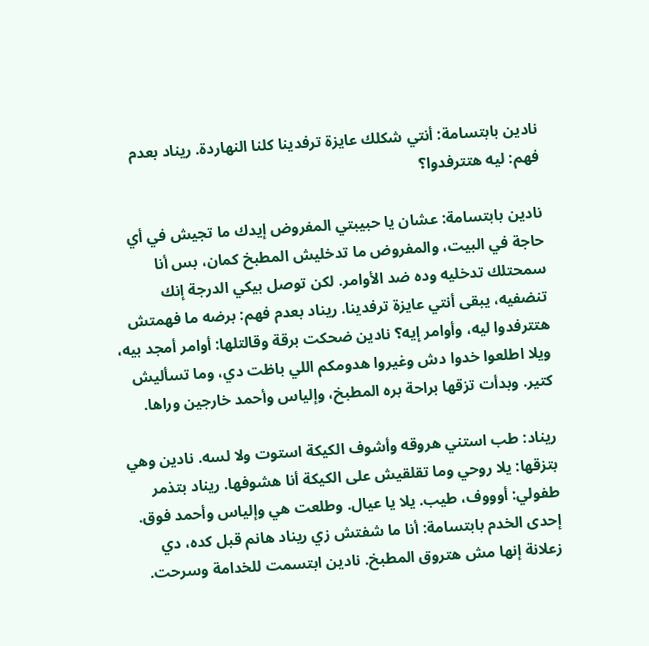نادين بابتسامة: أنتي شكلك عايزة ترفدينا كلنا النهاردة. ريناد بعدم فهم: ليه هتترفدوا؟

نادين بابتسامة: عشان يا حبيبتي المفروض إيدك ما تجيش في أي حاجة في البيت، والمفروض ما تدخليش المطبخ كمان، بس أنا سمحتلك تدخليه وده ضد الأوامر. لكن توصل بيكي الدرجة إنك تنضفيه، يبقى أنتي عايزة ترفدينا. ريناد بعدم فهم: برضه ما فهمتش هتترفدوا ليه، وأوامر إيه؟ نادين ضحكت برقة وقالتلها: أوامر أمجد بيه، ويلا اطلعوا خدوا دش وغيروا هدومكم اللي باظت دي، وما تسأليش كتير. وبدأت تزقها براحة بره المطبخ، وإلياس وأحمد خارجين وراها.

ريناد: طب استني هروقه وأشوف الكيكة استوت ولا لسه. نادين وهي بتزقها: يلا روحي وما تقلقيش على الكيكة أنا هشوفها. ريناد بتذمر طفولي: أوووف، طيب. يلا يا عيال. وطلعت هي وإلياس وأحمد فوق. إحدى الخدم بابتسامة: أنا ما شفتش زي ريناد هانم قبل كده، دي زعلانة إنها مش هتروق المطبخ. نادين ابتسمت للخدامة وسرحت.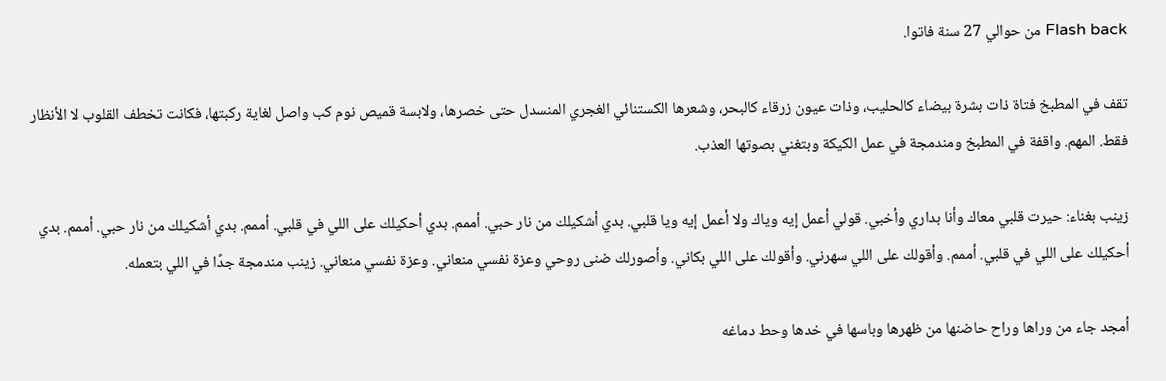Flash back من حوالي 27 سنة فاتوا.

تقف في المطبخ فتاة ذات بشرة بيضاء كالحليب، وذات عيون زرقاء كالبحر، وشعرها الكستنائي الغجري المنسدل حتى خصرها، ولابسة قميص نوم كب واصل لغاية ركبتها، فكانت تخطف القلوب لا الأنظار فقط. المهم. واقفة في المطبخ ومندمجة في عمل الكيكة وبتغني بصوتها العذب.

زينب بغناء: حيرت قلبي معاك وأنا بداري وأخبي. قولي أعمل إيه وياك ولا أعمل إيه ويا قلبي. بدي أشكيلك من نار حبي. أممم. بدي أحكيلك على اللي في قلبي. أممم. بدي أشكيلك من نار حبي. أممم. بدي أحكيلك على اللي في قلبي. أممم. وأقولك على اللي سهرني. وأقولك على اللي بكاني. وأصورلك ضنى روحي وعزة نفسي منعاني. وعزة نفسي منعاني. زينب مندمجة جدًا في اللي بتعمله.

أمجد جاء من وراها وراح حاضنها من ظهرها وباسها في خدها وحط دماغه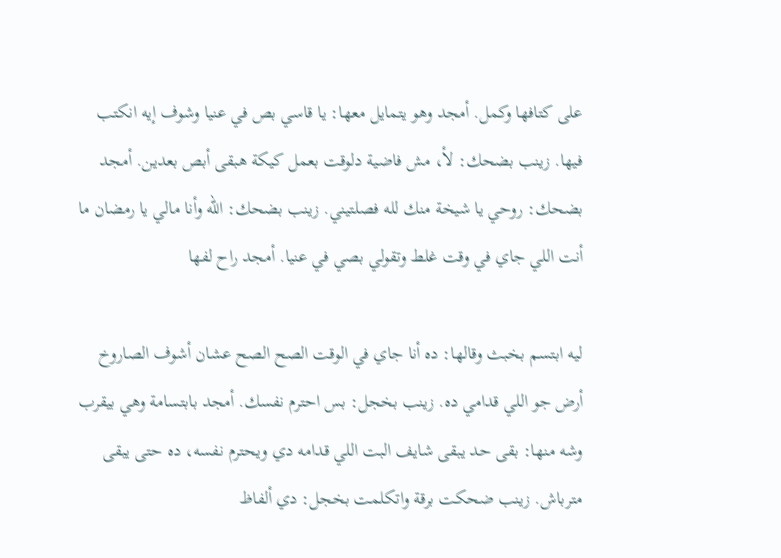على كتافها وكمل. أمجد وهو يتمايل معها: يا قاسي بص في عنيا وشوف إيه انكتب فيها. زينب بضحك: لأ، مش فاضية دلوقت بعمل كيكة هبقى أبص بعدين. أمجد بضحك: روحي يا شيخة منك لله فصلتيني. زينب بضحك: الله وأنا مالي يا رمضان ما أنت اللي جاي في وقت غلط وتقولي بصي في عنيا. أمجد راح لفها

ليه ابتسم بخبث وقالها: ده أنا جاي في الوقت الصح الصح عشان أشوف الصاروخ أرض جو اللي قدامي ده. زينب بخجل: بس احترم نفسك. أمجد بابتسامة وهي بيقرب وشه منها: بقى حد يبقى شايف البت اللي قدامه دي ويحترم نفسه، ده حتى يبقى مترباش. زينب ضحكت برقة واتكلمت بخجل: دي ألفاظ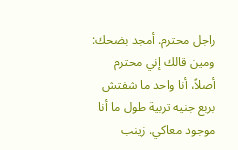راجل محترم. أمجد بضحك: ومين قالك إني محترم أصلاً، أنا واحد ما شفتش بربع جنيه تربية طول ما أنا موجود معاكي. زينب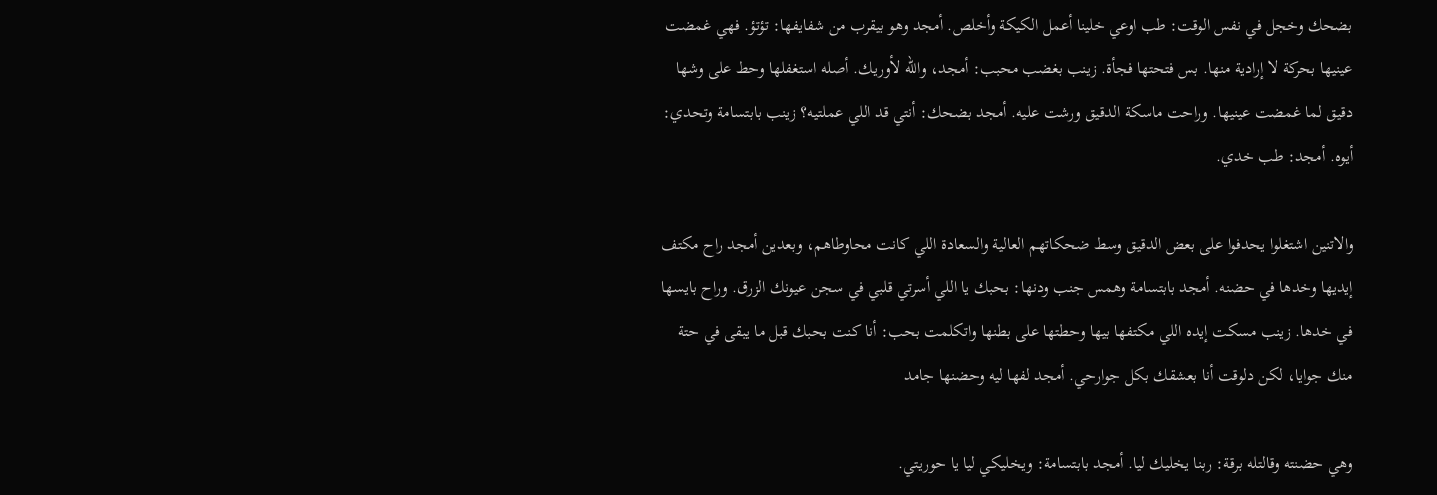بضحك وخجل في نفس الوقت: طب اوعي خلينا أعمل الكيكة وأخلص. أمجد وهو بيقرب من شفايفها: تؤتؤ. فهي غمضت عينيها بحركة لا إرادية منها. بس فتحتها فجأة. زينب بغضب محبب: أمجد، والله لأوريك. أصله استغفلها وحط على وشها دقيق لما غمضت عينيها. وراحت ماسكة الدقيق ورشت عليه. أمجد بضحك: أنتي قد اللي عملتيه؟ زينب بابتسامة وتحدي: أيوه. أمجد: طب خدي.

والاتنين اشتغلوا يحدفوا على بعض الدقيق وسط ضحكاتهم العالية والسعادة اللي كانت محاوطاهم، وبعدين أمجد راح مكتف إيديها وخدها في حضنه. أمجد بابتسامة وهمس جنب ودنها: بحبك يا اللي أسرتي قلبي في سجن عيونك الزرق. وراح بايسها في خدها. زينب مسكت إيده اللي مكتفها بيها وحطتها على بطنها واتكلمت بحب: أنا كنت بحبك قبل ما يبقى في حتة منك جوايا، لكن دلوقت أنا بعشقك بكل جوارحي. أمجد لفها ليه وحضنها جامد

وهي حضنته وقالتله برقة: ربنا يخليك ليا. أمجد بابتسامة: ويخليكي ليا يا حوريتي.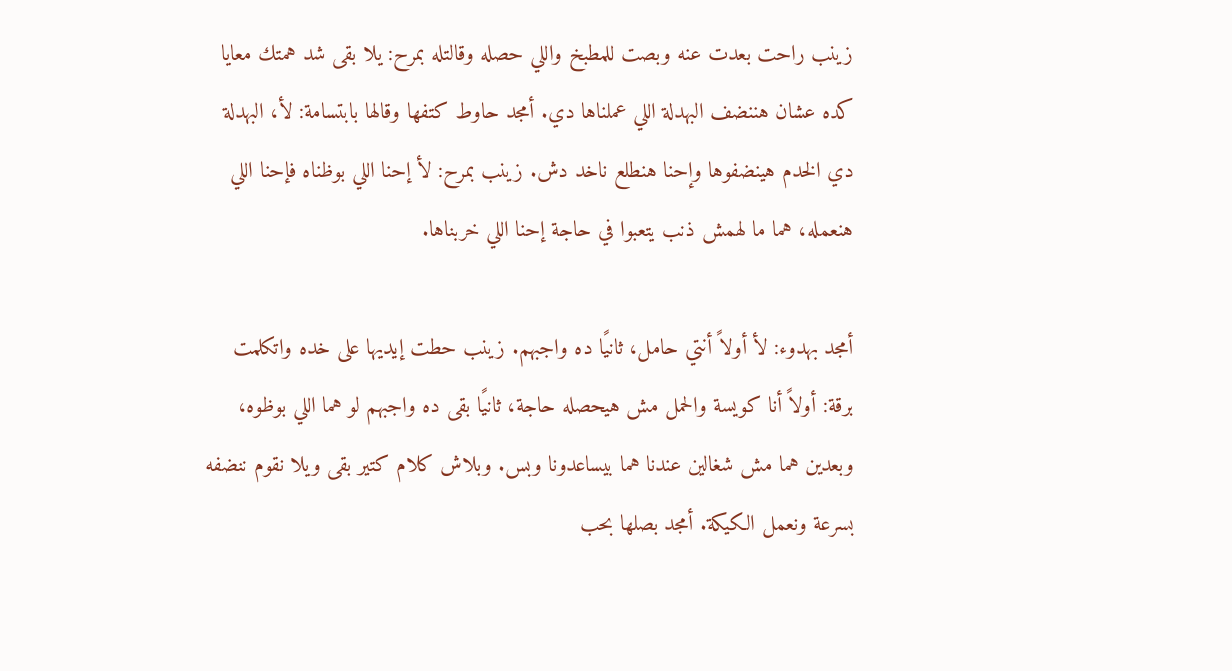زينب راحت بعدت عنه وبصت للمطبخ واللي حصله وقالتله بمرح: يلا بقى شد همتك معايا كده عشان هننضف البهدلة اللي عملناها دي. أمجد حاوط كتفها وقالها بابتسامة: لأ، البهدلة دي الخدم هينضفوها وإحنا هنطلع ناخد دش. زينب بمرح: لأ إحنا اللي بوظناه فإحنا اللي هنعمله، هما ما لهمش ذنب يتعبوا في حاجة إحنا اللي خربناها.

أمجد بهدوء: لأ أولاً أنتي حامل، ثانيًا ده واجبهم. زينب حطت إيديها على خده واتكلمت برقة: أولاً أنا كويسة والحمل مش هيحصله حاجة، ثانيًا بقى ده واجبهم لو هما اللي بوظوه، وبعدين هما مش شغالين عندنا هما بيساعدونا وبس. وبلاش كلام كتير بقى ويلا نقوم ننضفه بسرعة ونعمل الكيكة. أمجد بصلها بحب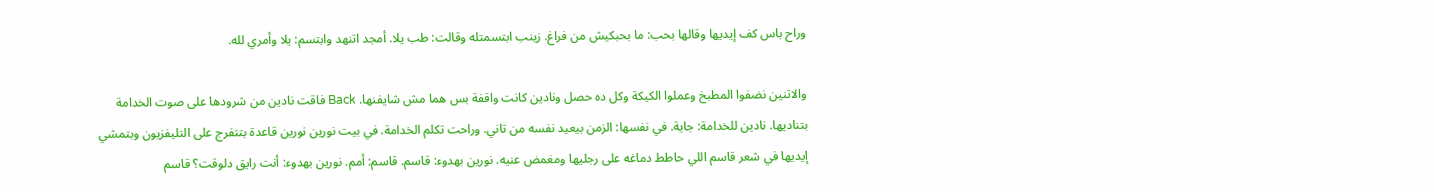وراح باس كف إيديها وقالها بحب: ما بحبكيش من فراغ. زينب ابتسمتله وقالت: طب يلا. أمجد اتنهد وابتسم: يلا وأمري لله.

والاتنين نضفوا المطبخ وعملوا الكيكة وكل ده حصل ونادين كانت واقفة بس هما مش شايفنها. Back فاقت نادين من شرودها على صوت الخدامة بتناديها. نادين للخدامة: جاية. في نفسها: الزمن بيعيد نفسه من تاني. وراحت تكلم الخدامة. في بيت نورين نورين قاعدة بتتفرج على التليفزيون وبتمشي إيديها في شعر قاسم اللي حاطط دماغه على رجليها ومغمض عنيه. نورين بهدوء: قاسم. قاسم: أمم. نورين بهدوء: أنت رايق دلوقت؟ قاسم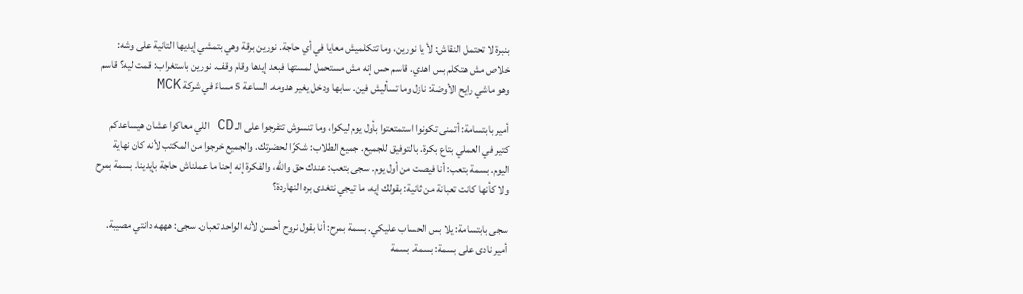بنبرة لا تحتمل النقاش: لأ يا نورين، وما تتكلميش معايا في أي حاجة. نورين برقة وهي بتمشي إيديها التانية على وشه: خلاص مش هتكلم بس اهدي. قاسم حس إنه مش مستحمل لمستها فبعد إيدها وقام وقف. نورين باستغراب: قمت ليه؟ قاسم وهو ماشي رايح الأوضة: نازل وما تسأليش فين. سابها ودخل يغير هدومه. الساعة 5 مساءً في شركة MCK

أمير بابتسامة: أتمنى تكونوا استمتعتوا بأول يوم ليكوا، وما تنسوش تتفرجوا على الـ CD اللي معاكوا عشان هيساعدكم كتير في العملي بتاع بكرة. بالتوفيق للجميع. جميع الطلاب: شكرًا لحضرتك. والجميع خرجوا من المكتب لأنه كان نهاية اليوم. بسمة بتعب: أنا فيصت من أول يوم. سجى بتعب: عندك حق والله، والفكرة إنه إحنا ما عملناش حاجة بإيدينا. بسمة بمرح ولا كأنها كانت تعبانة من ثانية: بقولك إيه، ما تيجي نتغدى بره النهاردة؟

سجى بابتسامة: يلا بس الحساب عليكي. بسمة بمرح: أنا بقول نروح أحسن لأنه الواحد تعبان. سجى: هههه دانتي مصيبة. أمير نادى على بسمة: بسمة. بسمة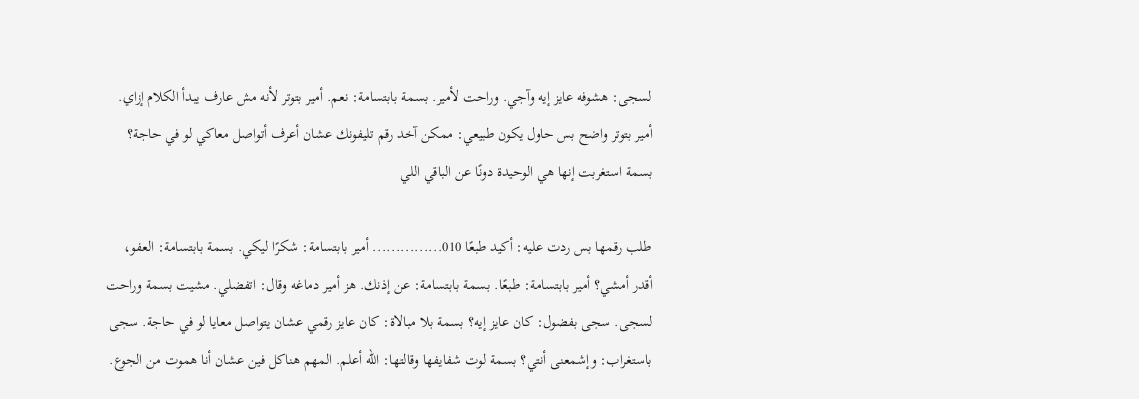لسجى: هشوفه عايز إيه وآجي. وراحت لأمير. بسمة بابتسامة: نعم. أمير بتوتر لأنه مش عارف يبدأ الكلام إزاي. أمير بتوتر واضح بس حاول يكون طبيعي: ممكن آخد رقم تليفونك عشان أعرف أتواصل معاكي لو في حاجة؟ بسمة استغربت إنها هي الوحيدة دونًا عن الباقي اللي

طلب رقمها بس ردت عليه: أكيد طبعًا 010............... أمير بابتسامة: شكرًا ليكي. بسمة بابتسامة: العفو، أقدر أمشي؟ أمير بابتسامة: طبعًا. بسمة بابتسامة: عن إذنك. هز أمير دماغه وقال: اتفضلي. مشيت بسمة وراحت لسجى. سجى بفضول: كان عايز إيه؟ بسمة بلا مبالاة: كان عايز رقمي عشان يتواصل معايا لو في حاجة. سجى باستغراب: وإشمعنى أنتي؟ بسمة لوت شفايفها وقالتها: الله أعلم. المهم هناكل فين عشان أنا هموت من الجوع.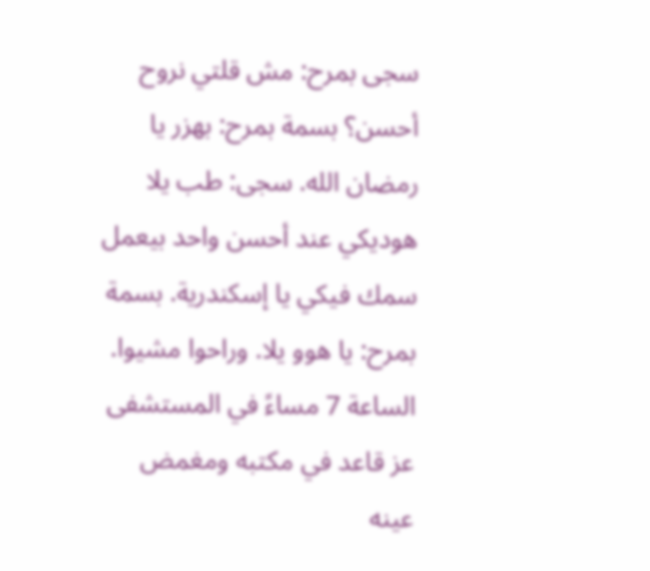سجى بمرح: مش قلتي نروح أحسن؟ بسمة بمرح: بهزر يا رمضان الله. سجى: طب يلا هوديكي عند أحسن واحد بيعمل سمك فيكي يا إسكندرية. بسمة بمرح: يا هوو يلا. وراحوا مشيوا. الساعة 7 مساءً في المستشفى عز قاعد في مكتبه ومغمض عينه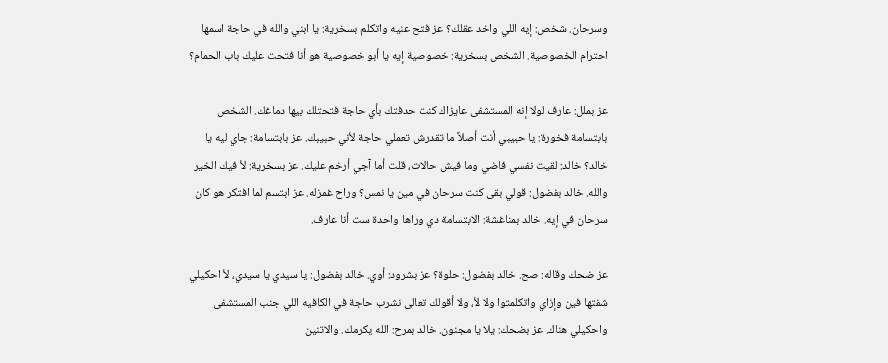وسرحان. شخص: إيه اللي واخد عقلك؟ عز فتح عنيه واتكلم بسخرية: يا ابني والله في حاجة اسمها احترام الخصوصية. الشخص بسخرية: خصوصية إيه يا أبو خصوصية هو أنا فتحت عليك باب الحمام؟

عز بملل: عارف لولا إنه المستشفى عايزاك كنت حدفتك بأي حاجة فتحتلك بيها دماغك. الشخص بابتسامة فخورة: يا حبيبي أنت أصلاً ما تقدرش تعملي حاجة لأني حبيبك. عز بابتسامة: جاي ليه يا خالد؟ خالد: لقيت نفسي فاضي وما فيش حالات، قلت أما آجي أرخم عليك. عز بسخرية: لأ فيك الخير والله. خالد بفضول: قولي بقى كنت سرحان في مين يا نمس؟ وراح غمزله. عز ابتسم لما افتكر هو كان سرحان في إيه. خالد بمناغشة: الابتسامة دي وراها واحدة ست أنا عارف.

عز ضحك وقاله: صح. خالد بفضول: حلوة؟ عز بشرود: أوي. خالد بفضول: يا سيدي يا سيدي، لأ احكيلي شفتها فين وإزاي واتكلمتوا ولا لأ، ولا أقولك تعالى نشرب حاجة في الكافيه اللي جنب المستشفى واحكيلي هناك. عز بضحك: يلا يا مجنون. خالد بمرح: الله يكرمك. والاتنين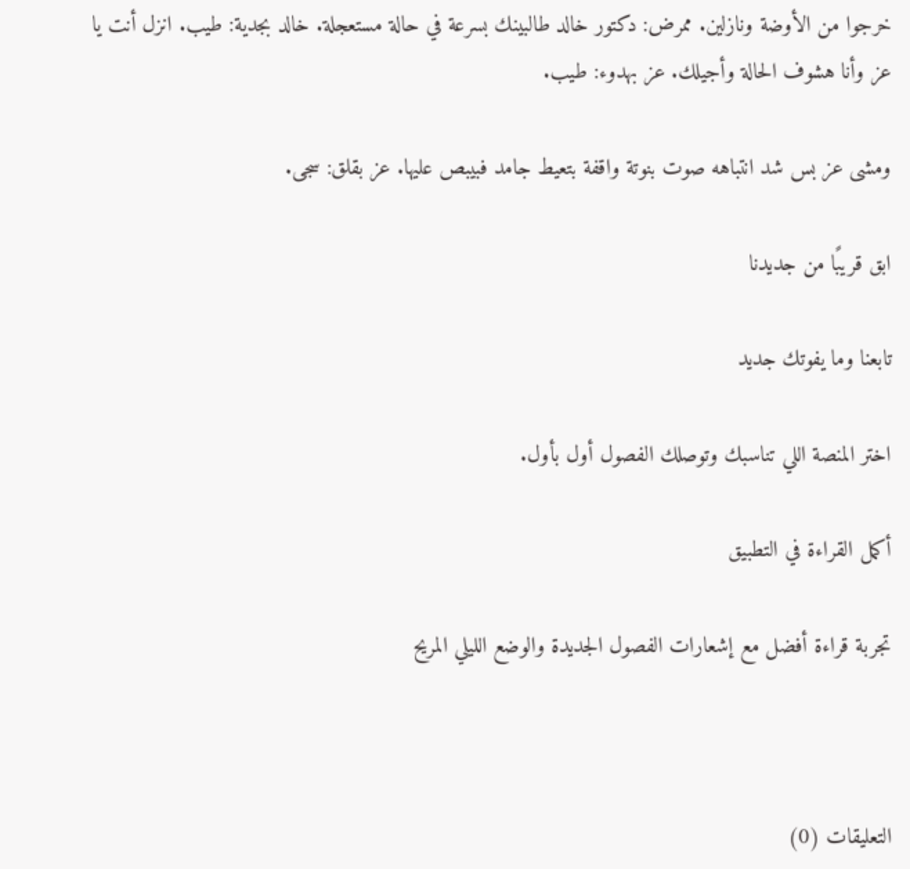خرجوا من الأوضة ونازلين. ممرض: دكتور خالد طالبينك بسرعة في حالة مستعجلة. خالد بجدية: طيب. انزل أنت يا عز وأنا هشوف الحالة وأجيلك. عز بهدوء: طيب.

ومشى عز بس شد انتباهه صوت بنوتة واقفة بتعيط جامد فبيبص عليها. عز بقلق: سجى.

ابق قريبًا من جديدنا

تابعنا وما يفوتك جديد

اختر المنصة اللي تناسبك وتوصلك الفصول أول بأول.

أكمل القراءة في التطبيق

تجربة قراءة أفضل مع إشعارات الفصول الجديدة والوضع الليلي المريح



التعليقات (0)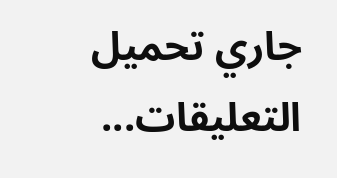جاري تحميل التعليقات...